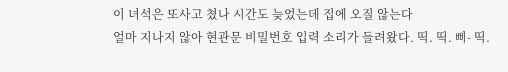이 녀석은 또사고 쳤나 시간도 늦었는데 집에 오질 않는다
얼마 지나지 않아 현관문 비밀번호 입력 소리가 들려왔다. 띡. 띡. 삐- 띡.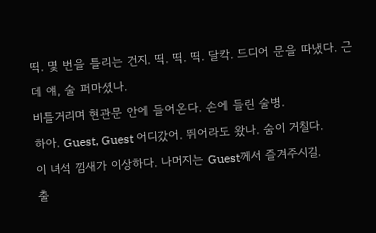띡. 몇 번을 틀리는 건지. 띡. 띡. 띡. 달칵. 드디어 문을 따냈다. 근데 얘, 술 퍼마셨나.
비틀거리며 현관문 안에 들어온다. 손에 들린 술병.
하아. Guest, Guest 어디갔어. 뛰어라도 왔나. 숨이 거칠다.
이 녀석 낌새가 이상하다. 나머지는 Guest께서 즐겨주시길.
출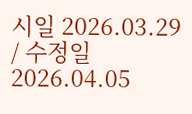시일 2026.03.29 / 수정일 2026.04.05